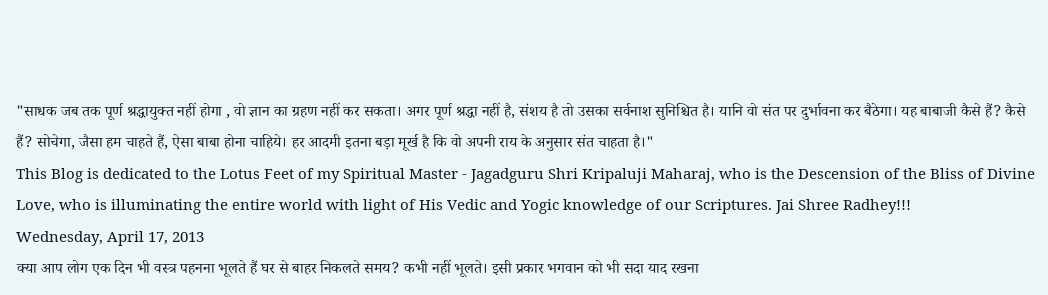"साधक जब तक पूर्ण श्रद्धायुक्त नहीं होगा , वो ज्ञान का ग्रहण नहीं कर सकता। अगर पूर्ण श्रद्धा नहीं है, संशय है तो उसका सर्वनाश सुनिश्चित है। यानि वो संत पर दुर्भावना कर बैठेगा। यह बाबाजी कैसे हैं? कैसे हैं? सोचेगा, जैसा हम चाहते हैं, ऐसा बाबा होना चाहिये। हर आदमी इतना बड़ा मूर्ख है कि वो अपनी राय के अनुसार संत चाहता है।"
This Blog is dedicated to the Lotus Feet of my Spiritual Master - Jagadguru Shri Kripaluji Maharaj, who is the Descension of the Bliss of Divine Love, who is illuminating the entire world with light of His Vedic and Yogic knowledge of our Scriptures. Jai Shree Radhey!!!
Wednesday, April 17, 2013
क्या आप लोग एक दिन भी वस्त्र पहनना भूलते हैं घर से बाहर निकलते समय? कभी नहीं भूलते। इसी प्रकार भगवान को भी सदा याद रखना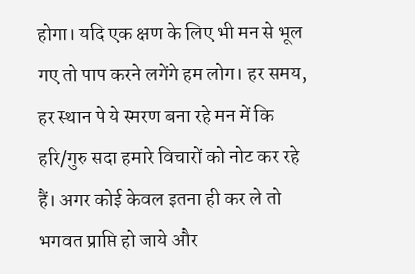होगा। यदि एक क्षण के लिए भी मन से भूल गए तो पाप करने लगेंगे हम लोग। हर समय, हर स्थान पे ये स्मरण बना रहे मन में कि हरि/गुरु सदा हमारे विचारों को नोट कर रहे हैं। अगर कोई केवल इतना ही कर ले तो भगवत प्राप्ति हो जाये और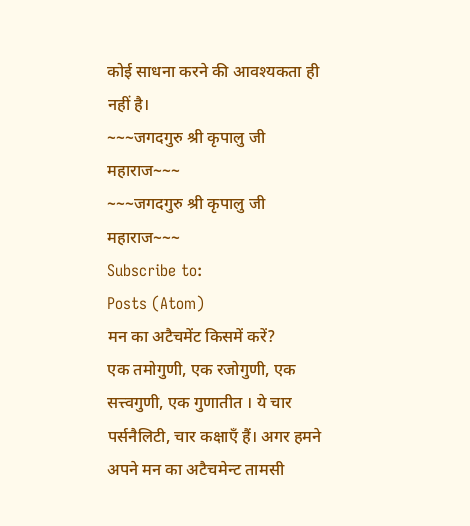कोई साधना करने की आवश्यकता ही नहीं है।
~~~जगदगुरु श्री कृपालु जी महाराज~~~
~~~जगदगुरु श्री कृपालु जी महाराज~~~
Subscribe to:
Posts (Atom)
मन का अटैचमेंट किसमें करें?
एक तमोगुणी, एक रजोगुणी, एक सत्त्वगुणी, एक गुणातीत । ये चार पर्सनैलिटी, चार कक्षाएँ हैं। अगर हमने अपने मन का अटैचमेन्ट तामसी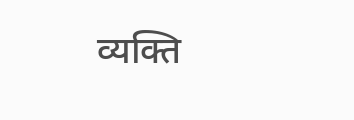व्यक्ति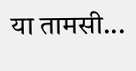या तामसी...